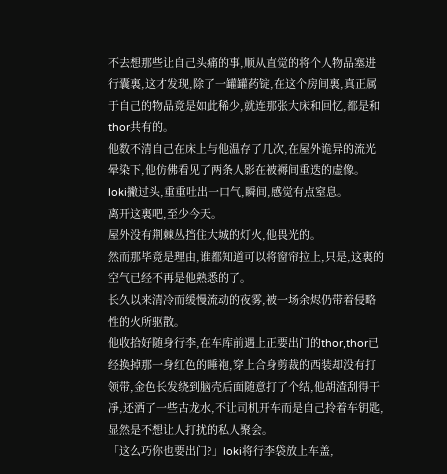不去想那些让自己头痛的事,顺从直觉的将个人物品塞进行囊裏,这才发现,除了一罐罐药锭,在这个房间裏,真正属于自己的物品竟是如此稀少,就连那张大床和回忆,都是和thor共有的。
他数不清自己在床上与他温存了几次,在屋外诡异的流光晕染下,他仿佛看见了两条人影在被褥间重迭的虚像。
loki撇过头,重重吐出一口气,瞬间,感觉有点窒息。
离开这裏吧,至少今天。
屋外没有荆棘丛挡住大城的灯火,他畏光的。
然而那毕竟是理由,谁都知道可以将窗帘拉上,只是,这裏的空气已经不再是他熟悉的了。
长久以来清冷而缓慢流动的夜雾,被一场余烬仍带着侵略性的火所驱散。
他收拾好随身行李,在车库前遇上正要出门的thor,thor已经换掉那一身红色的睡袍,穿上合身剪裁的西装却没有打领带,金色长发绕到脑壳后面随意打了个结,他胡渣刮得干凈,还洒了一些古龙水,不让司机开车而是自己拎着车钥匙,显然是不想让人打扰的私人聚会。
「这么巧你也要出门?」loki将行李袋放上车盖,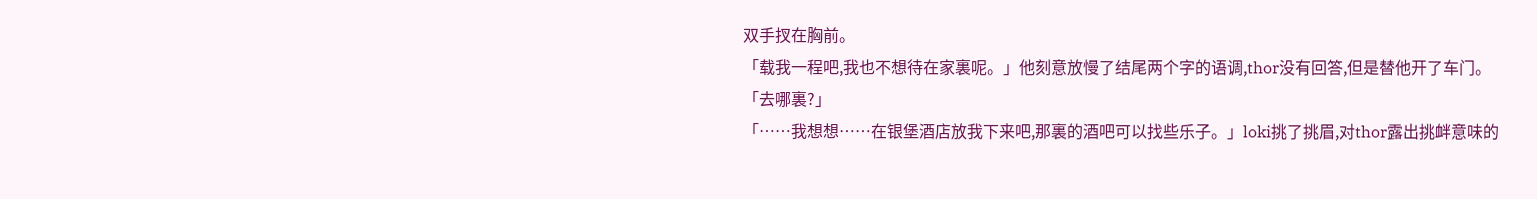双手扠在胸前。
「载我一程吧,我也不想待在家裏呢。」他刻意放慢了结尾两个字的语调,thor没有回答,但是替他开了车门。
「去哪裏?」
「……我想想……在银堡酒店放我下来吧,那裏的酒吧可以找些乐子。」loki挑了挑眉,对thor露出挑衅意味的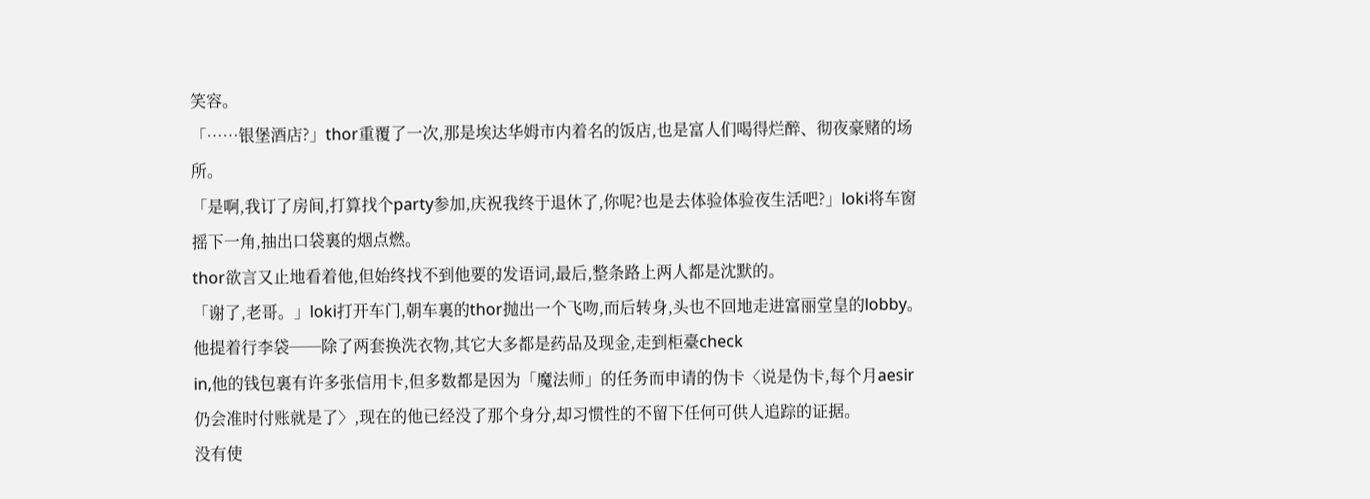笑容。
「……银堡酒店?」thor重覆了一次,那是埃达华姆市内着名的饭店,也是富人们喝得烂醉、彻夜豪赌的场所。
「是啊,我订了房间,打算找个party参加,庆祝我终于退休了,你呢?也是去体验体验夜生活吧?」loki将车窗摇下一角,抽出口袋裏的烟点燃。
thor欲言又止地看着他,但始终找不到他要的发语词,最后,整条路上两人都是沈默的。
「谢了,老哥。」loki打开车门,朝车裏的thor抛出一个飞吻,而后转身,头也不回地走进富丽堂皇的lobby。
他提着行李袋──除了两套换洗衣物,其它大多都是药品及现金,走到柜臺check
in,他的钱包裏有许多张信用卡,但多数都是因为「魔法师」的任务而申请的伪卡〈说是伪卡,每个月aesir仍会准时付账就是了〉,现在的他已经没了那个身分,却习惯性的不留下任何可供人追踪的证据。
没有使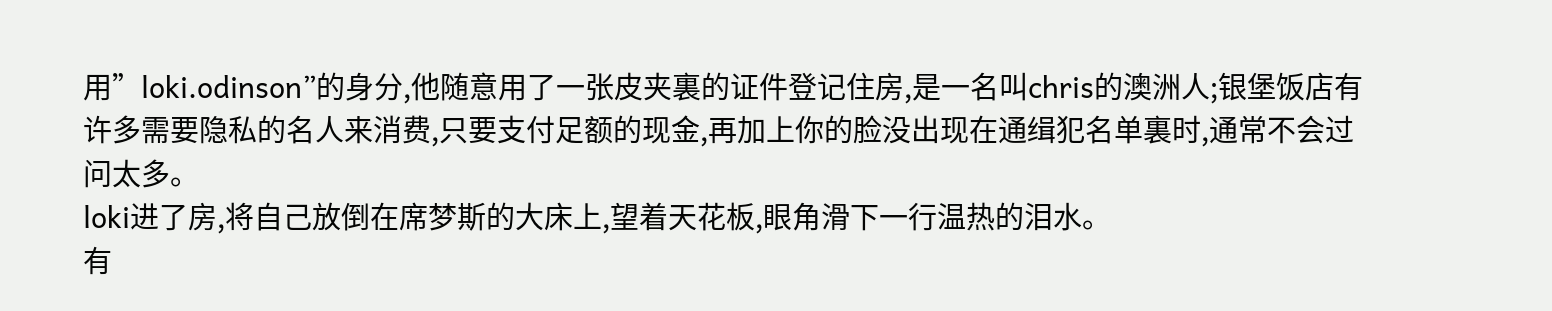用”loki.odinson”的身分,他随意用了一张皮夹裏的证件登记住房,是一名叫chris的澳洲人;银堡饭店有许多需要隐私的名人来消费,只要支付足额的现金,再加上你的脸没出现在通缉犯名单裏时,通常不会过问太多。
loki进了房,将自己放倒在席梦斯的大床上,望着天花板,眼角滑下一行温热的泪水。
有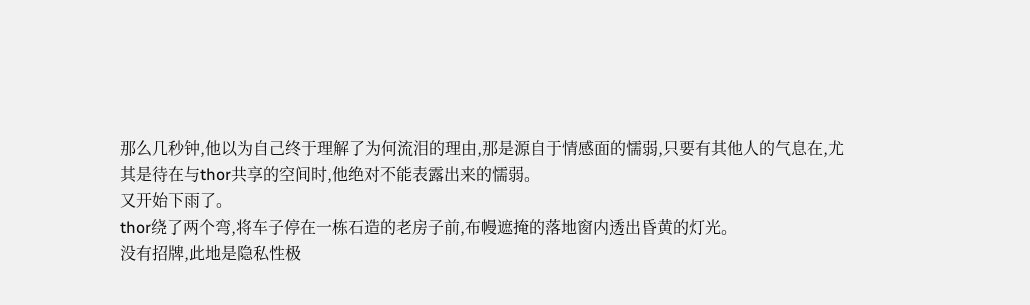那么几秒钟,他以为自己终于理解了为何流泪的理由,那是源自于情感面的懦弱,只要有其他人的气息在,尤其是待在与thor共享的空间时,他绝对不能表露出来的懦弱。
又开始下雨了。
thor绕了两个弯,将车子停在一栋石造的老房子前,布幔遮掩的落地窗内透出昏黄的灯光。
没有招牌,此地是隐私性极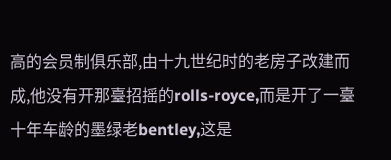高的会员制俱乐部,由十九世纪时的老房子改建而成,他没有开那臺招摇的rolls-royce,而是开了一臺十年车龄的墨绿老bentley,这是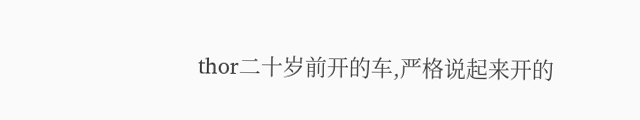thor二十岁前开的车,严格说起来开的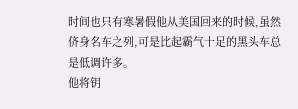时间也只有寒暑假他从美国回来的时候,虽然侪身名车之列,可是比起霸气十足的黑头车总是低调许多。
他将钥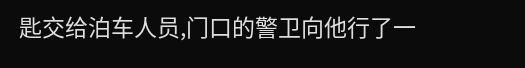匙交给泊车人员,门口的警卫向他行了一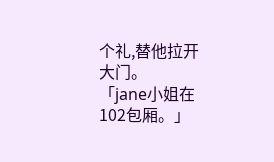个礼,替他拉开大门。
「jane小姐在102包厢。」